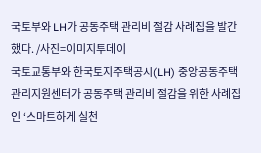국토부와 LH가 공동주택 관리비 절감 사례집을 발간했다. /사진=이미지투데이
국토교통부와 한국토지주택공시(LH) 중앙공동주택관리지원센터가 공동주택 관리비 절감을 위한 사례집인 ‘스마트하게 실천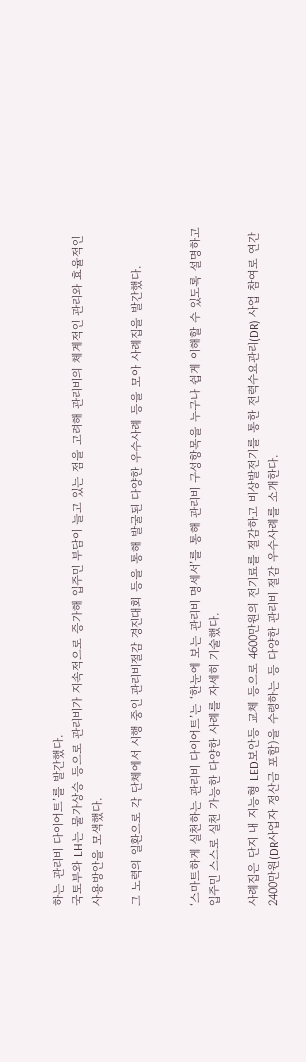하는 관리비 다이어트’를 발간했다.
국토부와 LH는 물가상승 등으로 관리비가 지속적으로 증가해 입주민 부담이 늘고 있는 점을 고려해 관리비의 체계적인 관리와 효율적인 사용방안을 모색했다.

그 노력의 일환으로 각 단체에서 시행 중인 관리비절감 경진대회 등을 통해 발굴된 다양한 우수사례 등을 모아 사례집을 발간했다.


‘스마트하게 실천하는 관리비 다이어트’는 ‘한눈에 보는 관리비 명세서’를 통해 관리비 구성항목을 누구나 쉽게 이해할 수 있도록 설명하고 입주민 스스로 실천 가능한 다양한 사례를 자세히 기술했다.

사례집은 단지 내 지능형 LED보안등 교체 등으로 4600만원의 전기료를 절감하고 비상발전기를 통한 전력수요관리(DR) 사업 참여로 연간 2400만원(DR사업자 정산금 포함)을 수령하는 등 다양한 관리비 절감 우수사례를 소개한다.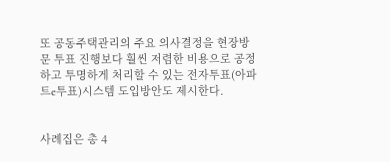또 공동주택관리의 주요 의사결정을 현장방문 투표 진행보다 훨씬 저렴한 비용으로 공정하고 투명하게 처리할 수 있는 전자투표(아파트e투표)시스템 도입방안도 제시한다.


사례집은 총 4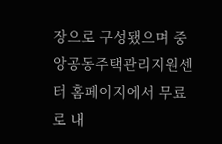장으로 구성됐으며 중앙공동주택관리지원센터 홈페이지에서 무료로 내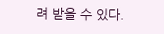려 받을 수 있다.